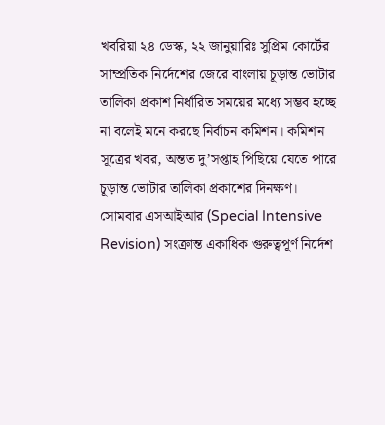খবরিয়া ২৪ ডেস্ক, ২২ জানুয়ারিঃ সুপ্রিম কোর্টের সাম্প্রতিক নির্দেশের জেরে বাংলায় চূড়ান্ত ভোটার তালিকা প্রকাশ নির্ধারিত সময়ের মধ্যে সম্ভব হচ্ছে না বলেই মনে করছে নির্বাচন কমিশন। কমিশন সূত্রের খবর, অন্তত দু’সপ্তাহ পিছিয়ে যেতে পারে চূড়ান্ত ভোটার তালিকা প্রকাশের দিনক্ষণ। সোমবার এসআইআর (Special Intensive Revision) সংক্রান্ত একাধিক গুরুত্বপূর্ণ নির্দেশ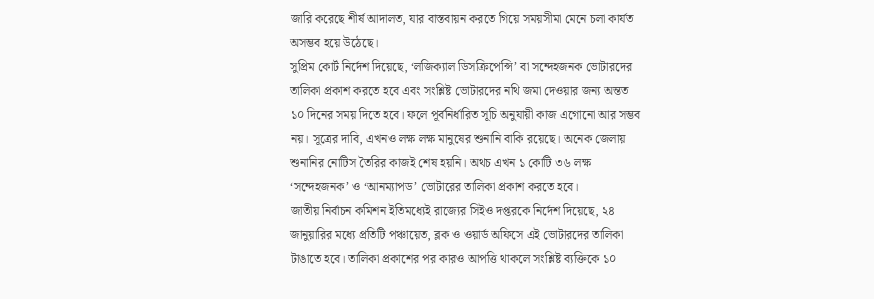জারি করেছে শীর্ষ আদালত, যার বাস্তবায়ন করতে গিয়ে সময়সীমা মেনে চলা কার্যত অসম্ভব হয়ে উঠেছে।
সুপ্রিম কোর্ট নির্দেশ দিয়েছে, ‘লজিক্যাল ডিসক্রিপেন্সি’ বা সন্দেহজনক ভোটারদের তালিকা প্রকাশ করতে হবে এবং সংশ্লিষ্ট ভোটারদের নথি জমা দেওয়ার জন্য অন্তত ১০ দিনের সময় দিতে হবে। ফলে পূর্বনির্ধারিত সূচি অনুযায়ী কাজ এগোনো আর সম্ভব নয়। সূত্রের দাবি, এখনও লক্ষ লক্ষ মানুষের শুনানি বাকি রয়েছে। অনেক জেলায় শুনানির নোটিস তৈরির কাজই শেষ হয়নি। অথচ এখন ১ কোটি ৩৬ লক্ষ ‘সন্দেহজনক’ ও ‘আনম্যাপড’ ভোটারের তালিকা প্রকাশ করতে হবে।
জাতীয় নির্বাচন কমিশন ইতিমধ্যেই রাজ্যের সিইও দপ্তরকে নির্দেশ দিয়েছে, ২৪ জানুয়ারির মধ্যে প্রতিটি পঞ্চায়েত, ব্লক ও ওয়ার্ড অফিসে এই ভোটারদের তালিকা টাঙাতে হবে। তালিকা প্রকাশের পর কারও আপত্তি থাকলে সংশ্লিষ্ট ব্যক্তিকে ১০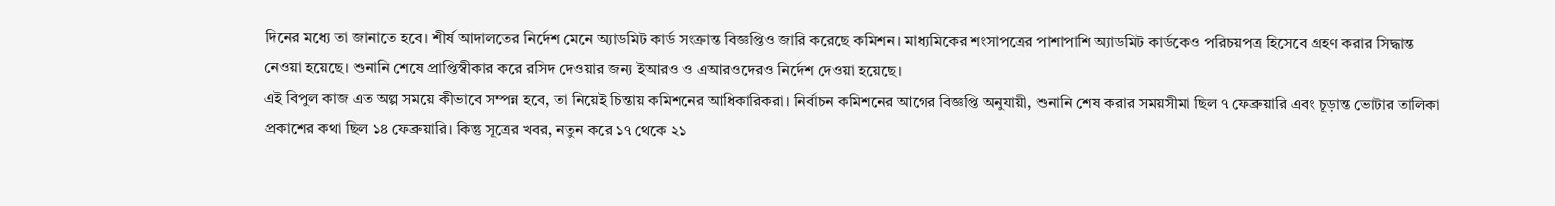দিনের মধ্যে তা জানাতে হবে। শীর্ষ আদালতের নির্দেশ মেনে অ্যাডমিট কার্ড সংক্রান্ত বিজ্ঞপ্তিও জারি করেছে কমিশন। মাধ্যমিকের শংসাপত্রের পাশাপাশি অ্যাডমিট কার্ডকেও পরিচয়পত্র হিসেবে গ্রহণ করার সিদ্ধান্ত নেওয়া হয়েছে। শুনানি শেষে প্রাপ্তিস্বীকার করে রসিদ দেওয়ার জন্য ইআরও ও এআরওদেরও নির্দেশ দেওয়া হয়েছে।
এই বিপুল কাজ এত অল্প সময়ে কীভাবে সম্পন্ন হবে, তা নিয়েই চিন্তায় কমিশনের আধিকারিকরা। নির্বাচন কমিশনের আগের বিজ্ঞপ্তি অনুযায়ী, শুনানি শেষ করার সময়সীমা ছিল ৭ ফেব্রুয়ারি এবং চূড়ান্ত ভোটার তালিকা প্রকাশের কথা ছিল ১৪ ফেব্রুয়ারি। কিন্তু সূত্রের খবর, নতুন করে ১৭ থেকে ২১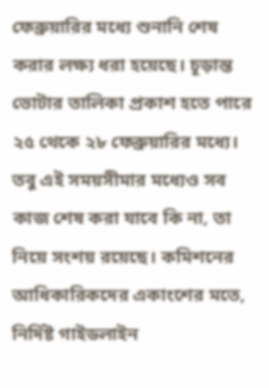ফেব্রুয়ারির মধ্যে শুনানি শেষ করার লক্ষ্য ধরা হয়েছে। চূড়ান্ত ভোটার তালিকা প্রকাশ হতে পারে ২৫ থেকে ২৮ ফেব্রুয়ারির মধ্যে।
তবু এই সময়সীমার মধ্যেও সব কাজ শেষ করা যাবে কি না, তা নিয়ে সংশয় রয়েছে। কমিশনের আধিকারিকদের একাংশের মতে, নির্দিষ্ট গাইডলাইন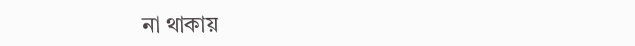না থাকায়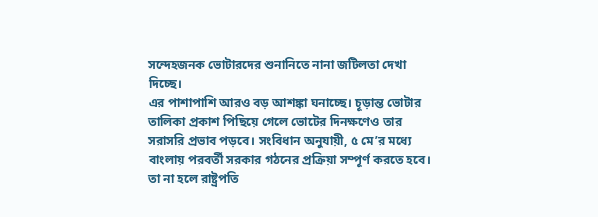সন্দেহজনক ভোটারদের শুনানিতে নানা জটিলতা দেখা দিচ্ছে।
এর পাশাপাশি আরও বড় আশঙ্কা ঘনাচ্ছে। চূড়ান্ত ভোটার তালিকা প্রকাশ পিছিয়ে গেলে ভোটের দিনক্ষণেও তার সরাসরি প্রভাব পড়বে। সংবিধান অনুযায়ী, ৫ মে’র মধ্যে বাংলায় পরবর্তী সরকার গঠনের প্রক্রিয়া সম্পূর্ণ করতে হবে। তা না হলে রাষ্ট্রপতি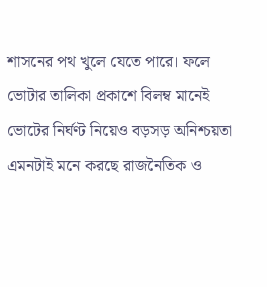শাসনের পথ খুলে যেতে পারে। ফলে ভোটার তালিকা প্রকাশে বিলম্ব মানেই ভোটের নির্ঘণ্ট নিয়েও বড়সড় অনিশ্চয়তা এমনটাই মনে করছে রাজনৈতিক ও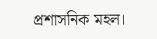প্রশাসনিক মহল।